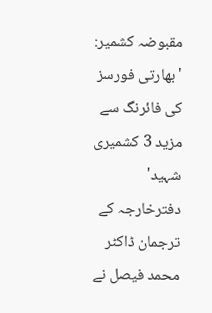مقبوضہ کشمیر: 'بھارتی فورسز کی فائرنگ سے مزید 3 کشمیری شہید'
دفترخارجہ کے ترجمان ڈاکٹر محمد فیصل نے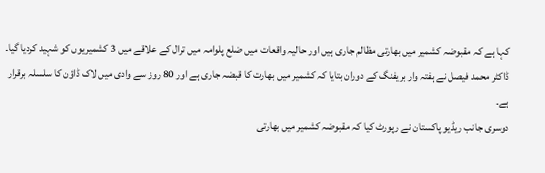کہا ہے کہ مقبوضہ کشمیر میں بھارتی مظالم جاری ہیں اور حالیہ واقعات میں ضلع پلوامہ میں ترال کے علاقے میں 3 کشمیریوں کو شہید کردیا گیا۔
ڈاکٹر محمد فیصل نے ہفتہ وار بریفنگ کے دوران بتایا کہ کشمیر میں بھارت کا قبضہ جاری ہے اور 80 روز سے وادی میں لاک ڈاؤن کا سلسلہ برقرار ہے۔
دوسری جانب ریڈیو پاکستان نے رپورٹ کیا کہ مقبوضہ کشمیر میں بھارتی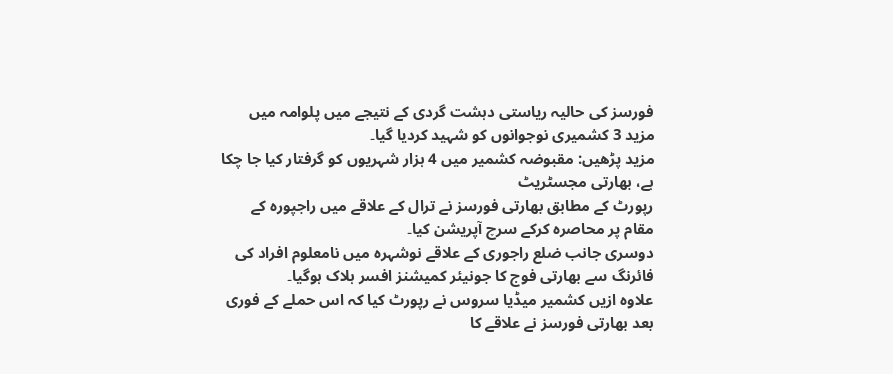فورسز کی حالیہ ریاستی دہشت گردی کے نتیجے میں پلوامہ میں مزید 3 کشمیری نوجوانوں کو شہید کردیا گیا۔
مزید پڑھیں: مقبوضہ کشمیر میں 4 ہزار شہریوں کو گرفتار کیا جا چکا ہے، بھارتی مجسٹریٹ
رپورٹ کے مطابق بھارتی فورسز نے ترال کے علاقے میں راجپورہ کے مقام پر محاصرہ کرکے سرچ آپریشن کیا۔
دوسری جانب ضلع راجوری کے علاقے نوشہرہ میں نامعلوم افراد کی فائرنگ سے بھارتی فوج کا جونیئر کمیشنز افسر ہلاک ہوگیا۔
علاوہ ازیں کشمیر میڈیا سروس نے رپورٹ کیا کہ اس حملے کے فوری بعد بھارتی فورسز نے علاقے کا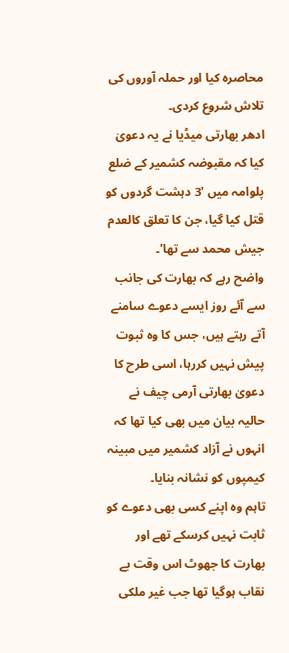محاصرہ کیا اور حملہ آوروں کی تلاش شروع کردی۔
ادھر بھارتی میڈیا نے یہ دعویٰ کیا کہ مقبوضہ کشمیر کے ضلع پلوامہ میں '3 دہشت گردوں کو قتل کیا گیا، جن کا تعلق کالعدم جیش محمد سے تھا'۔
واضح رہے کہ بھارت کی جانب سے آئے روز ایسے دعوے سامنے آتے رہتے ہیں، جس کا وہ ثبوت پیش نہیں کررہا، اسی طرح کا دعویٰ بھارتی آرمی چیف نے حالیہ بیان میں بھی کیا تھا کہ انہوں نے آزاد کشمیر میں مبینہ کیمپوں کو نشانہ بنایا۔
تاہم وہ اپنے کسی بھی دعوے کو ثابت نہیں کرسکے تھے اور بھارت کا جھوٹ اس وقت بے نقاب ہوگیا تھا جب غیر ملکی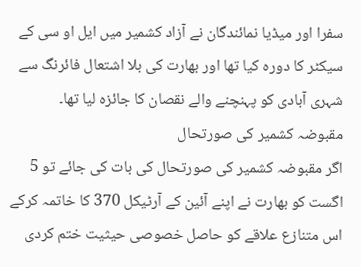سفرا اور میڈیا نمائندگان نے آزاد کشمیر میں ایل او سی کے سیکٹر کا دورہ کیا تھا اور بھارت کی بلا اشتعال فائرنگ سے شہری آبادی کو پہنچنے والے نقصان کا جائزہ لیا تھا۔
مقبوضہ کشمیر کی صورتحال
اگر مقبوضہ کشمیر کی صورتحال کی بات کی جائے تو 5 اگست کو بھارت نے اپنے آئین کے آرٹیکل 370 کا خاتمہ کرکے اس متنازع علاقے کو حاصل خصوصی حیثیت ختم کردی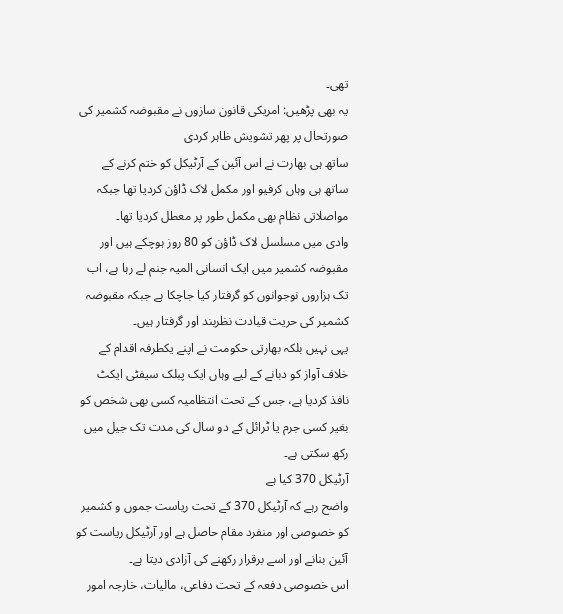تھی۔
یہ بھی پڑھیں: امریکی قانون سازوں نے مقبوضہ کشمیر کی صورتحال پر پھر تشویش ظاہر کردی
ساتھ ہی بھارت نے اس آئین کے آرٹیکل کو ختم کرنے کے ساتھ ہی وہاں کرفیو اور مکمل لاک ڈاؤن کردیا تھا جبکہ مواصلاتی نظام بھی مکمل طور پر معطل کردیا تھا۔
وادی میں مسلسل لاک ڈاؤن کو 80 روز ہوچکے ہیں اور مقبوضہ کشمیر میں ایک انسانی المیہ جنم لے رہا ہے، اب تک ہزاروں نوجوانوں کو گرفتار کیا جاچکا ہے جبکہ مقبوضہ کشمیر کی حریت قیادت نظربند اور گرفتار ہیں۔
یہی نہیں بلکہ بھارتی حکومت نے اپنے یکطرفہ اقدام کے خلاف آواز کو دبانے کے لیے وہاں ایک پبلک سیفٹی ایکٹ نافذ کردیا ہے، جس کے تحت انتظامیہ کسی بھی شخص کو بغیر کسی جرم یا ٹرائل کے دو سال کی مدت تک جیل میں رکھ سکتی ہے۔
آرٹیکل 370 کیا ہے
واضح رہے کہ آرٹیکل 370 کے تحت ریاست جموں و کشمیر کو خصوصی اور منفرد مقام حاصل ہے اور آرٹیکل ریاست کو آئین بنانے اور اسے برقرار رکھنے کی آزادی دیتا ہے۔
اس خصوصی دفعہ کے تحت دفاعی، مالیات، خارجہ امور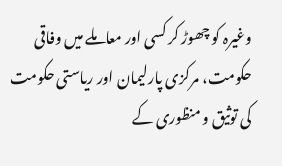وغیرہ کو چھوڑ کر کسی اور معاملے میں وفاقی حکومت، مرکزی پارلیمان اور ریاستی حکومت کی توثیق و منظوری کے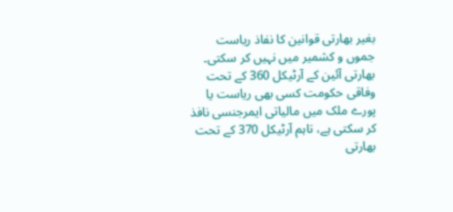بغیر بھارتی قوانین کا نفاذ ریاست جموں و کشمیر میں نہیں کر سکتی۔
بھارتی آئین کے آرٹیکل 360 کے تحت وفاقی حکومت کسی بھی ریاست یا پورے ملک میں مالیاتی ایمرجنسی نافذ کر سکتی ہے، تاہم آرٹیکل 370 کے تحت بھارتی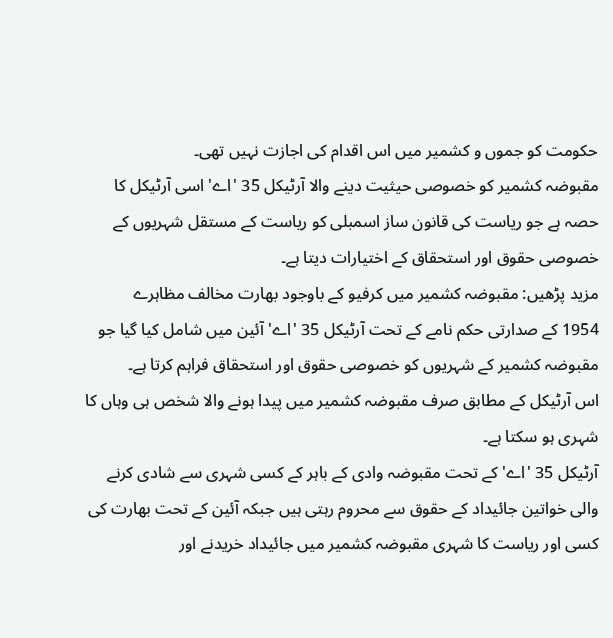حکومت کو جموں و کشمیر میں اس اقدام کی اجازت نہیں تھی۔
مقبوضہ کشمیر کو خصوصی حیثیت دینے والا آرٹیکل 35 'اے' اسی آرٹیکل کا حصہ ہے جو ریاست کی قانون ساز اسمبلی کو ریاست کے مستقل شہریوں کے خصوصی حقوق اور استحقاق کے اختیارات دیتا ہے۔
مزید پڑھیں: مقبوضہ کشمیر میں کرفیو کے باوجود بھارت مخالف مظاہرے
1954 کے صدارتی حکم نامے کے تحت آرٹیکل 35 'اے' آئین میں شامل کیا گیا جو مقبوضہ کشمیر کے شہریوں کو خصوصی حقوق اور استحقاق فراہم کرتا ہے۔
اس آرٹیکل کے مطابق صرف مقبوضہ کشمیر میں پیدا ہونے والا شخص ہی وہاں کا شہری ہو سکتا ہے۔
آرٹیکل 35 'اے' کے تحت مقبوضہ وادی کے باہر کے کسی شہری سے شادی کرنے والی خواتین جائیداد کے حقوق سے محروم رہتی ہیں جبکہ آئین کے تحت بھارت کی کسی اور ریاست کا شہری مقبوضہ کشمیر میں جائیداد خریدنے اور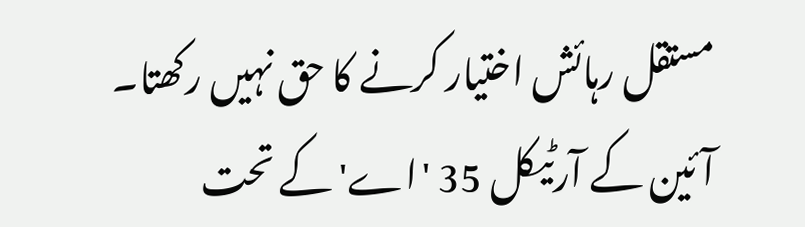مستقل رہائش اختیار کرنے کا حق نہیں رکھتا۔
آئین کے آرٹیکل 35 'اے' کے تحت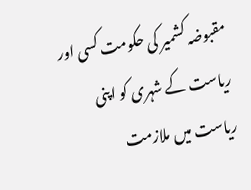مقبوضہ کشمیر کی حکومت کسی اور ریاست کے شہری کو اپنی ریاست میں ملازمت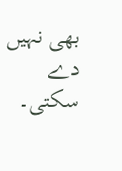بھی نہیں دے سکتی۔